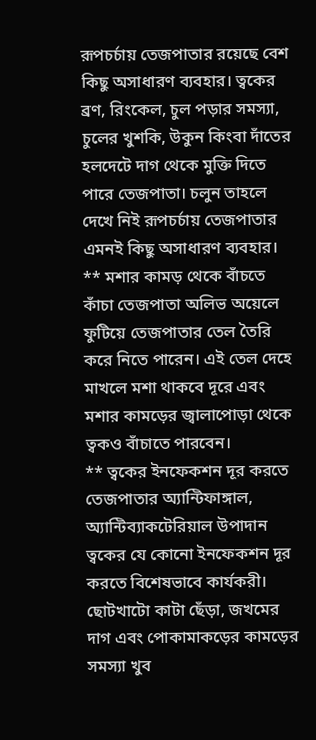রূপচর্চায় তেজপাতার রয়েছে বেশ কিছু অসাধারণ ব্যবহার। ত্বকের ব্রণ, রিংকেল, চুল পড়ার সমস্যা, চুলের খুশকি, উকুন কিংবা দাঁতের হলদেটে দাগ থেকে মুক্তি দিতে পারে তেজপাতা। চলুন তাহলে দেখে নিই রূপচর্চায় তেজপাতার এমনই কিছু অসাধারণ ব্যবহার।
** মশার কামড় থেকে বাঁচতে
কাঁচা তেজপাতা অলিভ অয়েলে ফুটিয়ে তেজপাতার তেল তৈরি করে নিতে পারেন। এই তেল দেহে মাখলে মশা থাকবে দূরে এবং মশার কামড়ের জ্বালাপোড়া থেকে ত্বকও বাঁচাতে পারবেন।
** ত্বকের ইনফেকশন দূর করতে
তেজপাতার অ্যান্টিফাঙ্গাল, অ্যান্টিব্যাকটেরিয়াল উপাদান ত্বকের যে কোনো ইনফেকশন দূর করতে বিশেষভাবে কার্যকরী। ছোটখাটো কাটা ছেঁড়া, জখমের দাগ এবং পোকামাকড়ের কামড়ের সমস্যা খুব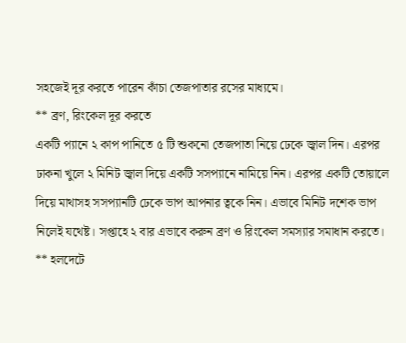সহজেই দূর করতে পারেন কাঁচা তেজপাতার রসের মাধ্যমে।
** ব্রণ, রিংকেল দূর করতে
একটি প্যানে ২ কাপ পানিতে ৫ টি শুকনো তেজপাতা নিয়ে ঢেকে জ্বাল দিন। এরপর ঢাকনা খুলে ২ মিনিট জ্বাল দিয়ে একটি সসপ্যানে নামিয়ে নিন। এরপর একটি তোয়ালে দিয়ে মাথাসহ সসপ্যানটি ঢেকে ভাপ আপনার ত্বকে নিন। এভাবে মিনিট দশেক ভাপ নিলেই যথেষ্ট। সপ্তাহে ২ বার এভাবে করুন ব্রণ ও রিংকেল সমস্যার সমাধান করতে।
** হলদেটে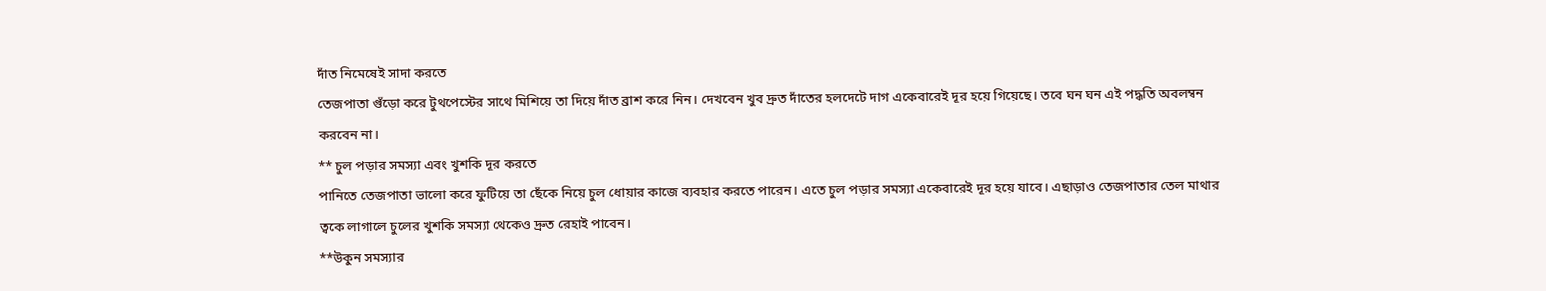দাঁত নিমেষেই সাদা করতে
তেজপাতা গুঁড়ো করে টুথপেস্টের সাথে মিশিয়ে তা দিয়ে দাঁত ব্রাশ করে নিন। দেখবেন খুব দ্রুত দাঁতের হলদেটে দাগ একেবারেই দূর হয়ে গিয়েছে। তবে ঘন ঘন এই পদ্ধতি অবলম্বন করবেন না।
** চুল পড়ার সমস্যা এবং খুশকি দূর করতে
পানিতে তেজপাতা ভালো করে ফুটিয়ে তা ছেঁকে নিয়ে চুল ধোয়ার কাজে ব্যবহার করতে পারেন। এতে চুল পড়ার সমস্যা একেবারেই দূর হয়ে যাবে। এছাড়াও তেজপাতার তেল মাথার ত্বকে লাগালে চুলের খুশকি সমস্যা থেকেও দ্রুত রেহাই পাবেন।
**উকুন সমস্যার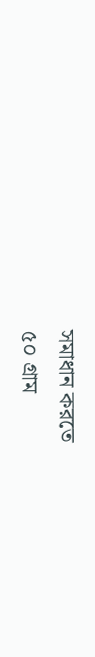সমাধান করতে
৫০ গ্রাম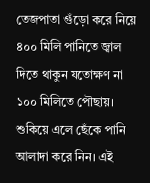তেজপাতা গুঁড়ো করে নিয়ে ৪০০ মিলি পানিতে জ্বাল দিতে থাকুন যতোক্ষণ না ১০০ মিলিতে পৌছায়। শুকিয়ে এলে ছেঁকে পানি আলাদা করে নিন। এই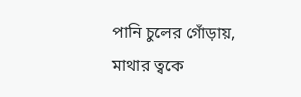পানি চুলের গোঁড়ায়, মাথার ত্বকে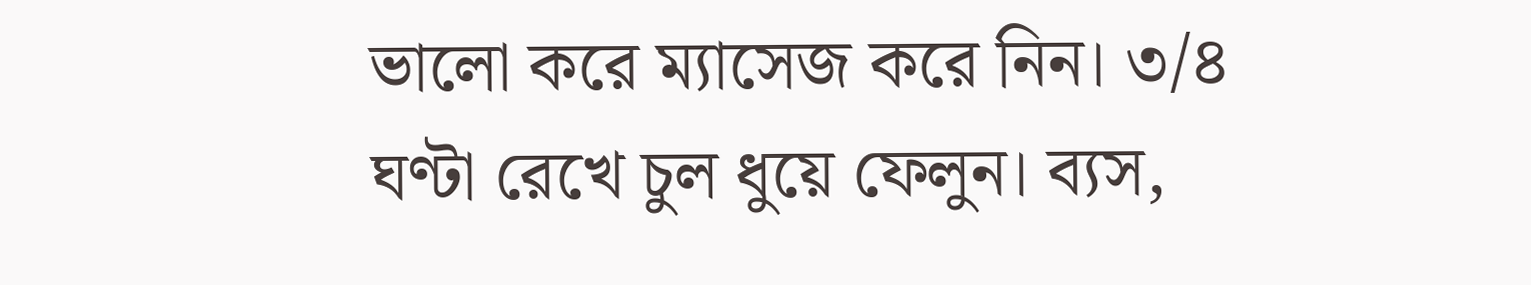ভালো করে ম্যাসেজ করে নিন। ৩/৪ ঘণ্টা রেখে চুল ধুয়ে ফেলুন। ব্যস,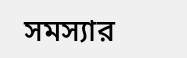সমস্যার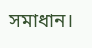সমাধান।